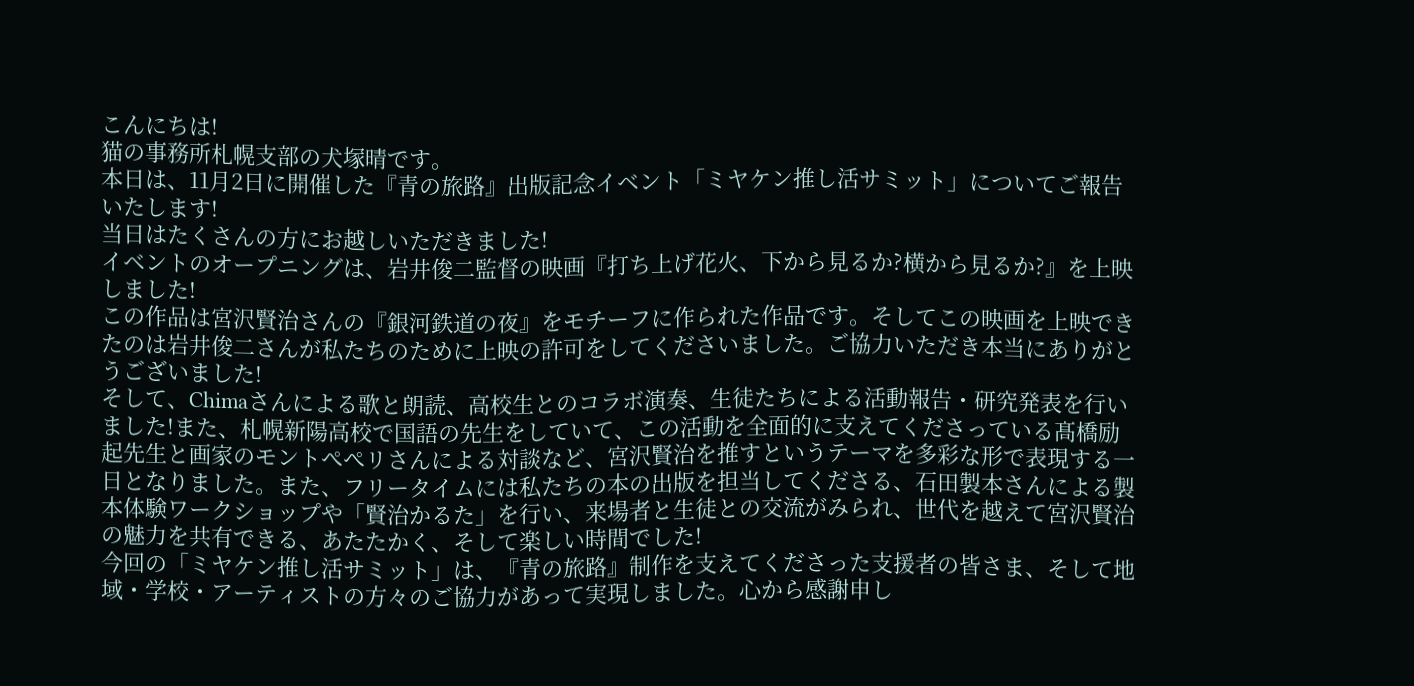こんにちは!
猫の事務所札幌支部の犬塚晴です。
本日は、11月2日に開催した『青の旅路』出版記念イベント「ミヤケン推し活サミット」についてご報告いたします!
当日はたくさんの方にお越しいただきました!
イベントのオープニングは、岩井俊二監督の映画『打ち上げ花火、下から見るか?横から見るか?』を上映しました!
この作品は宮沢賢治さんの『銀河鉄道の夜』をモチーフに作られた作品です。そしてこの映画を上映できたのは岩井俊二さんが私たちのために上映の許可をしてくださいました。ご協力いただき本当にありがとうございました!
そして、Chimaさんによる歌と朗読、高校生とのコラボ演奏、生徒たちによる活動報告・研究発表を行いました!また、札幌新陽高校で国語の先生をしていて、この活動を全面的に支えてくださっている髙橋励起先生と画家のモントぺぺリさんによる対談など、宮沢賢治を推すというテーマを多彩な形で表現する一日となりました。また、フリータイムには私たちの本の出版を担当してくださる、石田製本さんによる製本体験ワークショップや「賢治かるた」を行い、来場者と生徒との交流がみられ、世代を越えて宮沢賢治の魅力を共有できる、あたたかく、そして楽しい時間でした!
今回の「ミヤケン推し活サミット」は、『青の旅路』制作を支えてくださった支援者の皆さま、そして地域・学校・アーティストの方々のご協力があって実現しました。心から感謝申し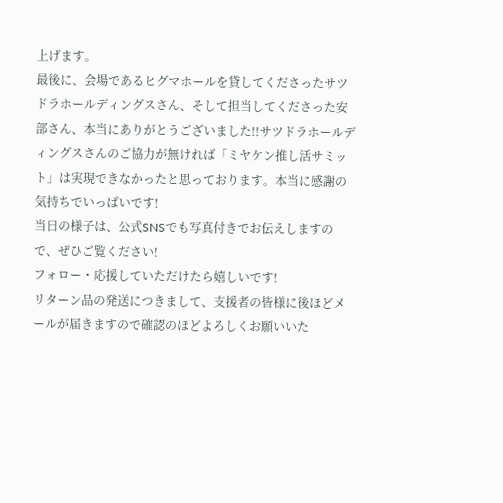上げます。
最後に、会場であるヒグマホールを貸してくださったサツドラホールディングスさん、そして担当してくださった安部さん、本当にありがとうございました!!サツドラホールディングスさんのご協力が無ければ「ミヤケン推し活サミット」は実現できなかったと思っております。本当に感謝の気持ちでいっぱいです!
当日の様子は、公式SNSでも写真付きでお伝えしますので、ぜひご覧ください!
フォロー・応援していただけたら嬉しいです!
リターン品の発送につきまして、支援者の皆様に後ほどメールが届きますので確認のほどよろしくお願いいた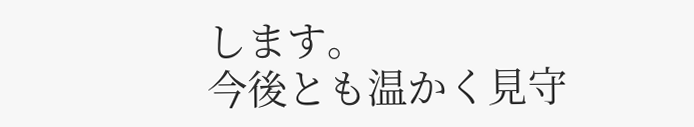します。
今後とも温かく見守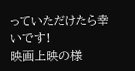っていただけたら幸いです!
映画上映の様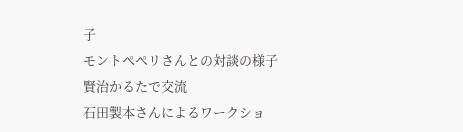子
モントぺぺリさんとの対談の様子
賢治かるたで交流
石田製本さんによるワークショ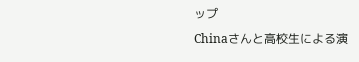ップ
Chinaさんと高校生による演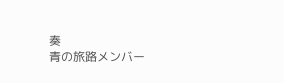奏
青の旅路メンバー